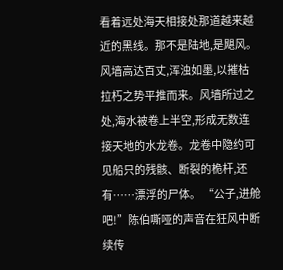看着远处海天相接处那道越来越近的黑线。那不是陆地,是飓风。风墙高达百丈,浑浊如墨,以摧枯拉朽之势平推而来。风墙所过之处,海水被卷上半空,形成无数连接天地的水龙卷。龙卷中隐约可见船只的残骸、断裂的桅杆,还有……漂浮的尸体。 “公子,进舱吧!”陈伯嘶哑的声音在狂风中断续传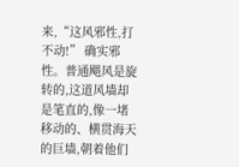来,“这风邪性,打不动!” 确实邪性。普通飓风是旋转的,这道风墙却是笔直的,像一堵移动的、横贯海天的巨墙,朝着他们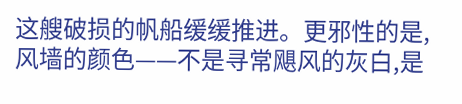这艘破损的帆船缓缓推进。更邪性的是,风墙的颜色——不是寻常飓风的灰白,是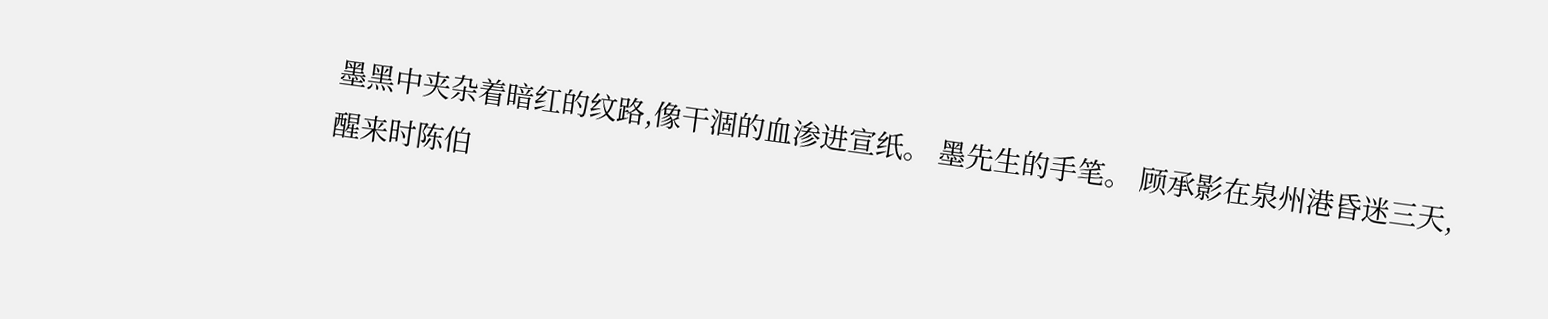墨黑中夹杂着暗红的纹路,像干涸的血渗进宣纸。 墨先生的手笔。 顾承影在泉州港昏迷三天,醒来时陈伯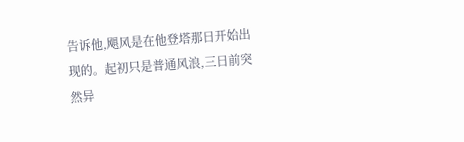告诉他,飓风是在他登塔那日开始出现的。起初只是普通风浪,三日前突然异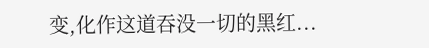变,化作这道吞没一切的黑红...